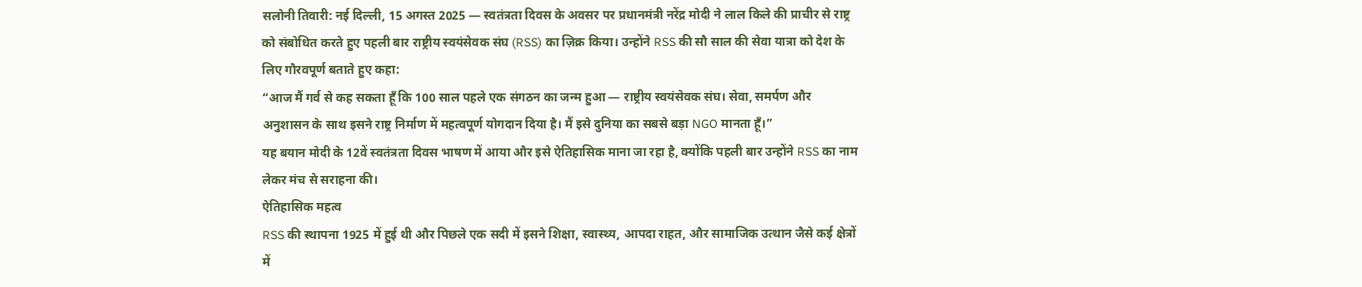सलोनी तिवारी: नई दिल्ली, 15 अगस्त 2025 — स्वतंत्रता दिवस के अवसर पर प्रधानमंत्री नरेंद्र मोदी ने लाल किले की प्राचीर से राष्ट्र को संबोधित करते हुए पहली बार राष्ट्रीय स्वयंसेवक संघ (RSS) का ज़िक्र किया। उन्होंने RSS की सौ साल की सेवा यात्रा को देश के लिए गौरवपूर्ण बताते हुए कहा:
“आज मैं गर्व से कह सकता हूँ कि 100 साल पहले एक संगठन का जन्म हुआ — राष्ट्रीय स्वयंसेवक संघ। सेवा, समर्पण और अनुशासन के साथ इसने राष्ट्र निर्माण में महत्वपूर्ण योगदान दिया है। मैं इसे दुनिया का सबसे बड़ा NGO मानता हूँ।”
यह बयान मोदी के 12वें स्वतंत्रता दिवस भाषण में आया और इसे ऐतिहासिक माना जा रहा है, क्योंकि पहली बार उन्होंने RSS का नाम लेकर मंच से सराहना की।
ऐतिहासिक महत्व
RSS की स्थापना 1925 में हुई थी और पिछले एक सदी में इसने शिक्षा, स्वास्थ्य, आपदा राहत, और सामाजिक उत्थान जैसे कई क्षेत्रों में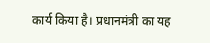कार्य किया है। प्रधानमंत्री का यह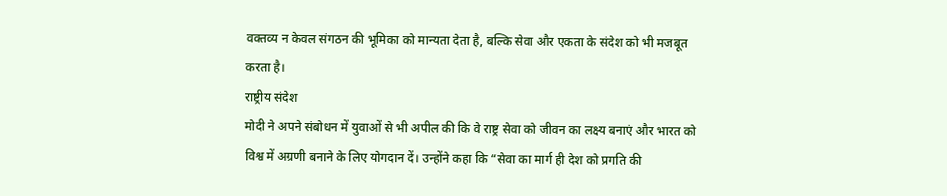वक्तव्य न केवल संगठन की भूमिका को मान्यता देता है, बल्कि सेवा और एकता के संदेश को भी मजबूत करता है।
राष्ट्रीय संदेश
मोदी ने अपने संबोधन में युवाओं से भी अपील की कि वे राष्ट्र सेवा को जीवन का लक्ष्य बनाएं और भारत को विश्व में अग्रणी बनाने के लिए योगदान दें। उन्होंने कहा कि “सेवा का मार्ग ही देश को प्रगति की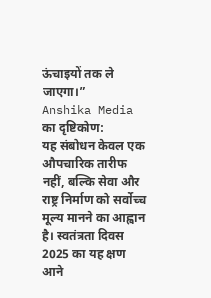ऊंचाइयों तक ले जाएगा।”
Anshika Media का दृष्टिकोण:
यह संबोधन केवल एक औपचारिक तारीफ नहीं, बल्कि सेवा और राष्ट्र निर्माण को सर्वोच्च मूल्य मानने का आह्वान है। स्वतंत्रता दिवस 2025 का यह क्षण आने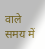वाले समय में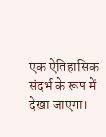एक ऐतिहासिक संदर्भ के रूप में देखा जाएगा।